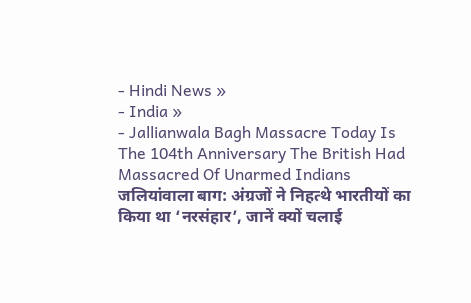- Hindi News »
- India »
- Jallianwala Bagh Massacre Today Is The 104th Anniversary The British Had Massacred Of Unarmed Indians
जलियांवाला बाग: अंग्रजों ने निहत्थे भारतीयों का किया था ‘नरसंहार’, जानें क्यों चलाई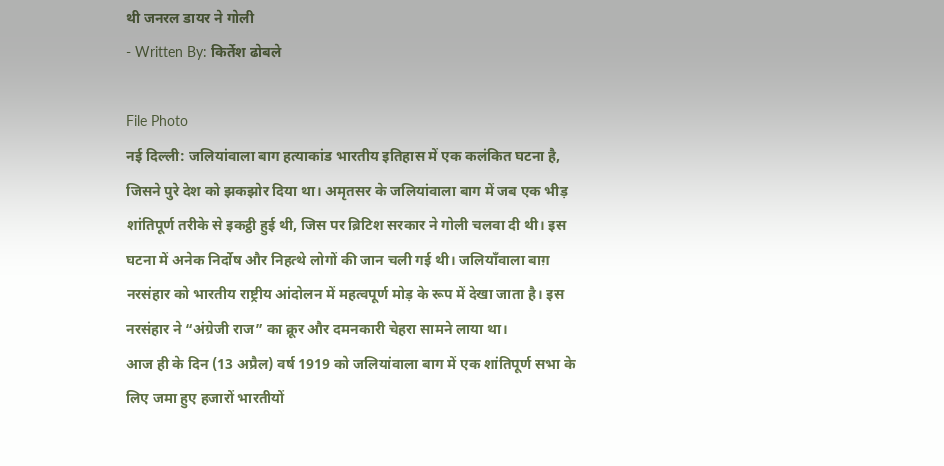थी जनरल डायर ने गोली
- Written By: किर्तेश ढोबले

File Photo
नई दिल्ली: जलियांवाला बाग हत्याकांड भारतीय इतिहास में एक कलंकित घटना है, जिसने पुरे देश को झकझोर दिया था। अमृतसर के जलियांवाला बाग में जब एक भीड़ शांतिपूर्ण तरीके से इकट्ठी हुई थी, जिस पर ब्रिटिश सरकार ने गोली चलवा दी थी। इस घटना में अनेक निर्दोष और निहत्थे लोगों की जान चली गई थी। जलियाँवाला बाग़ नरसंहार को भारतीय राष्ट्रीय आंदोलन में महत्वपूर्ण मोड़ के रूप में देखा जाता है। इस नरसंहार ने “अंग्रेजी राज” का क्रूर और दमनकारी चेहरा सामने लाया था।
आज ही के दिन (13 अप्रैल) वर्ष 1919 को जलियांवाला बाग में एक शांतिपूर्ण सभा के लिए जमा हुए हजारों भारतीयों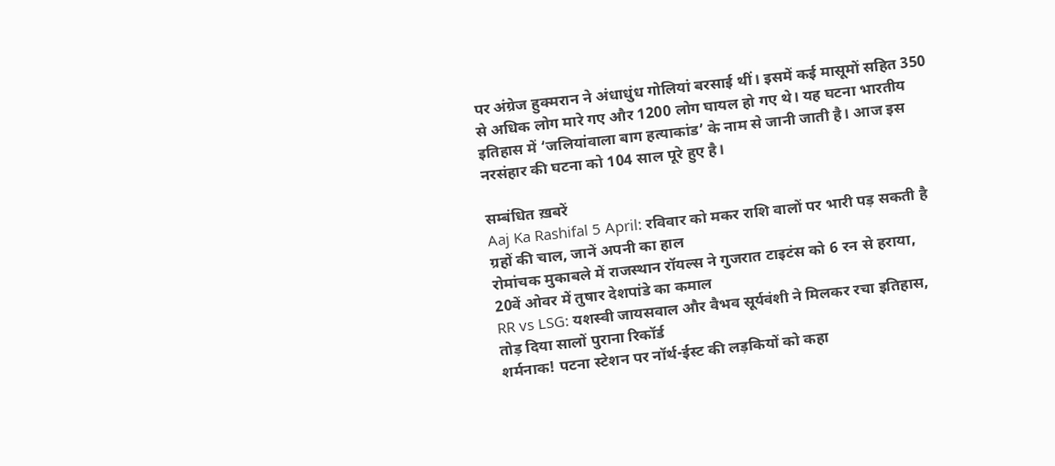पर अंग्रेज हुक्मरान ने अंधाधुंध गोलियां बरसाई थीं। इसमें कई मासूमों सहित 350 से अधिक लोग मारे गए और 1200 लोग घायल हो गए थे। यह घटना भारतीय इतिहास में ‘जलियांवाला बाग हत्याकांड’ के नाम से जानी जाती है। आज इस नरसंहार की घटना को 104 साल पूरे हुए है।

सम्बंधित ख़बरें
Aaj Ka Rashifal 5 April: रविवार को मकर राशि वालों पर भारी पड़ सकती है ग्रहों की चाल, जानें अपनी का हाल
रोमांचक मुकाबले में राजस्थान रॉयल्स ने गुजरात टाइटंस को 6 रन से हराया, 20वें ओवर में तुषार देशपांडे का कमाल
RR vs LSG: यशस्वी जायसवाल और वैभव सूर्यवंशी ने मिलकर रचा इतिहास, तोड़ दिया सालों पुराना रिकॉर्ड
शर्मनाक! पटना स्टेशन पर नॉर्थ-ईस्ट की लड़कियों को कहा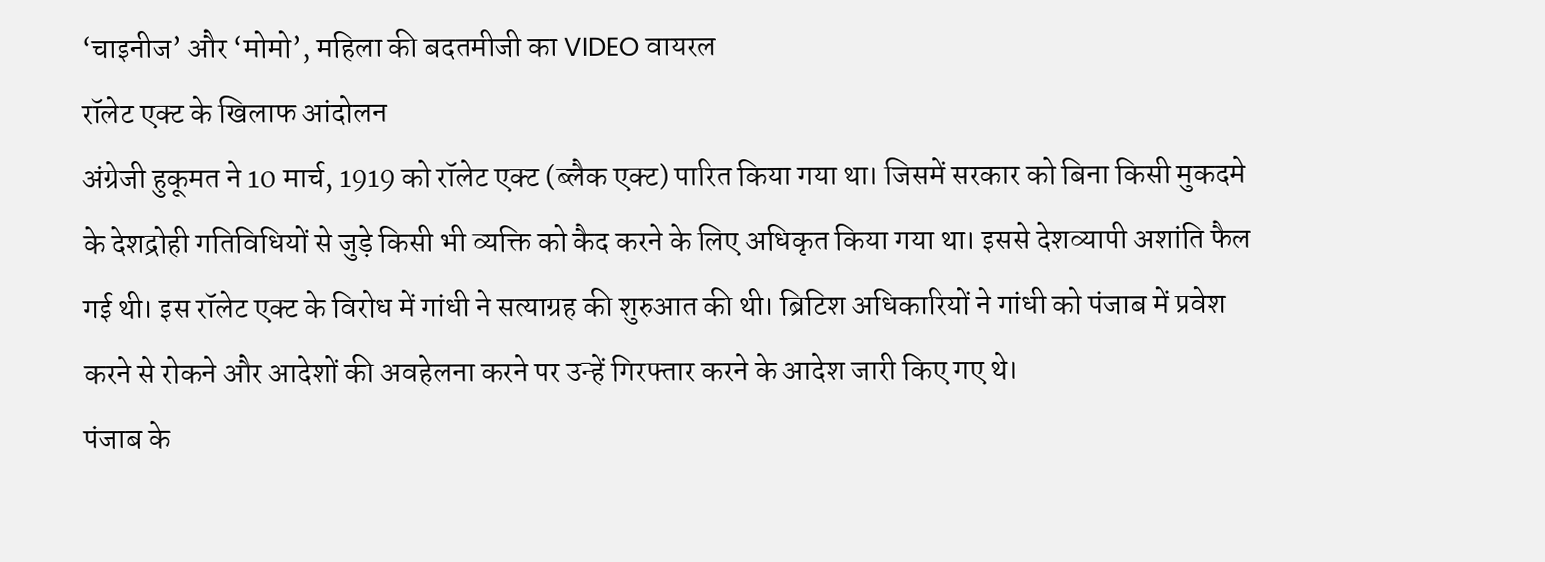‘चाइनीज’ और ‘मोमो’, महिला की बदतमीजी का VIDEO वायरल
रॉलेट एक्ट के खिलाफ आंदोलन
अंग्रेजी हुकूमत ने 10 मार्च, 1919 को रॉलेट एक्ट (ब्लैक एक्ट) पारित किया गया था। जिसमें सरकार को बिना किसी मुकदमे के देशद्रोही गतिविधियों से जुड़े किसी भी व्यक्ति को कैद करने के लिए अधिकृत किया गया था। इससे देशव्यापी अशांति फैल गई थी। इस रॉलेट एक्ट के विरोध में गांधी ने सत्याग्रह की शुरुआत की थी। ब्रिटिश अधिकारियों ने गांधी को पंजाब में प्रवेश करने से रोकने और आदेशों की अवहेलना करने पर उन्हें गिरफ्तार करने के आदेश जारी किए गए थे।
पंजाब के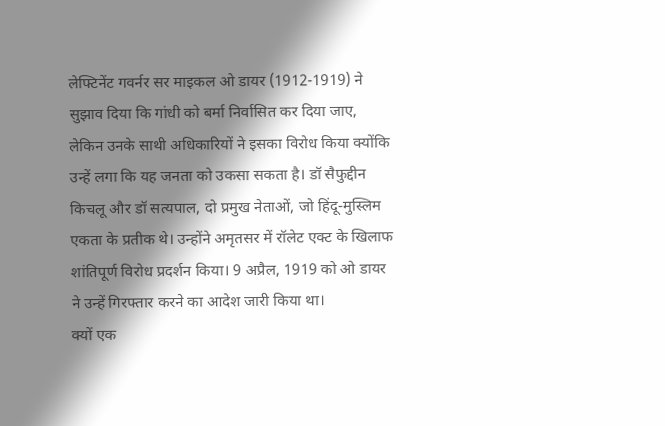लेफ्टिनेंट गवर्नर सर माइकल ओ डायर (1912-1919) ने सुझाव दिया कि गांधी को बर्मा निर्वासित कर दिया जाए, लेकिन उनके साथी अधिकारियों ने इसका विरोध किया क्योंकि उन्हें लगा कि यह जनता को उकसा सकता है। डॉ सैफुद्दीन किचलू और डॉ सत्यपाल, दो प्रमुख नेताओं, जो हिंदू-मुस्लिम एकता के प्रतीक थे। उन्होंने अमृतसर में रॉलेट एक्ट के खिलाफ शांतिपूर्ण विरोध प्रदर्शन किया। 9 अप्रैल, 1919 को ओ डायर ने उन्हें गिरफ्तार करने का आदेश जारी किया था।
क्यों एक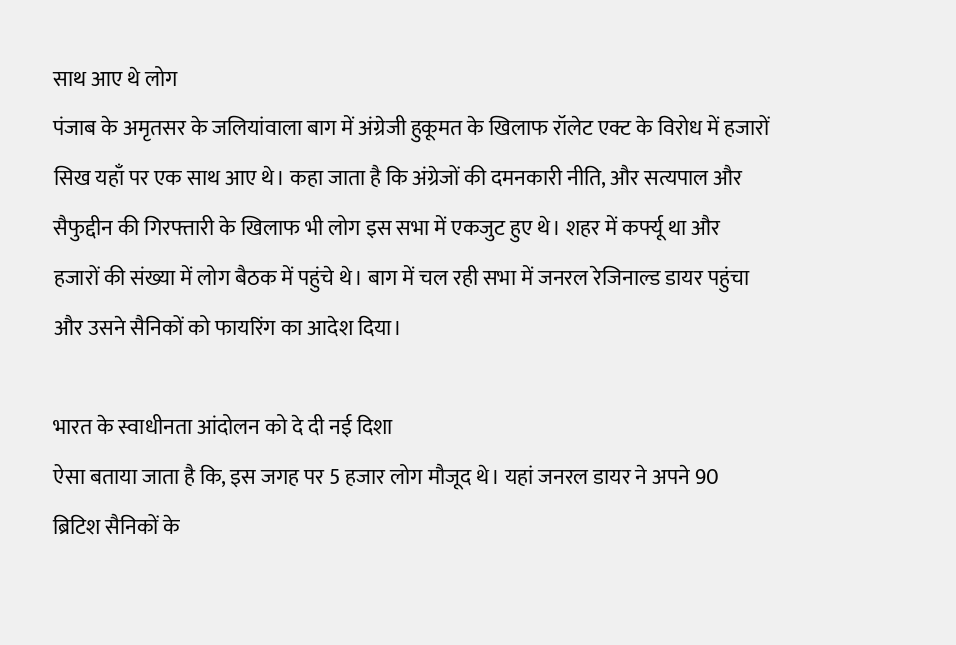साथ आए थे लोग
पंजाब के अमृतसर के जलियांवाला बाग में अंग्रेजी हुकूमत के खिलाफ रॉलेट एक्ट के विरोध में हजारों सिख यहाँ पर एक साथ आए थे। कहा जाता है कि अंग्रेजों की दमनकारी नीति, और सत्यपाल और सैफुद्दीन की गिरफ्तारी के खिलाफ भी लोग इस सभा में एकजुट हुए थे। शहर में कर्फ्यू था और हजारों की संख्या में लोग बैठक में पहुंचे थे। बाग में चल रही सभा में जनरल रेजिनाल्ड डायर पहुंचा और उसने सैनिकों को फायरिंग का आदेश दिया।

भारत के स्वाधीनता आंदोलन को दे दी नई दिशा
ऐसा बताया जाता है कि, इस जगह पर 5 हजार लोग मौजूद थे। यहां जनरल डायर ने अपने 90 ब्रिटिश सैनिकों के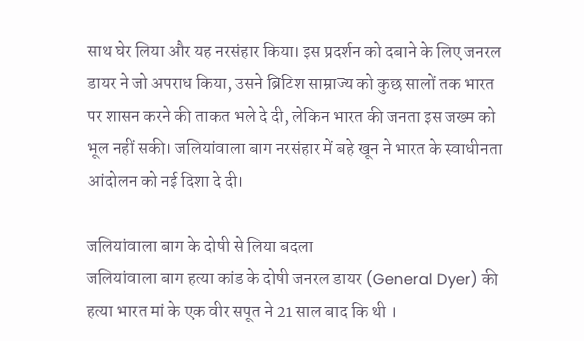साथ घेर लिया और यह नरसंहार किया। इस प्रदर्शन को दबाने के लिए जनरल डायर ने जो अपराध किया, उसने ब्रिटिश साम्राज्य को कुछ सालों तक भारत पर शासन करने की ताकत भले दे दी, लेकिन भारत की जनता इस जख्म को भूल नहीं सकी। जलियांवाला बाग नरसंहार में बहे खून ने भारत के स्वाधीनता आंदोलन को नई दिशा दे दी।

जलियांवाला बाग के दोषी से लिया बदला
जलियांवाला बाग हत्या कांड के दोषी जनरल डायर (General Dyer) की हत्या भारत मां के एक वीर सपूत ने 21 साल बाद कि थी ।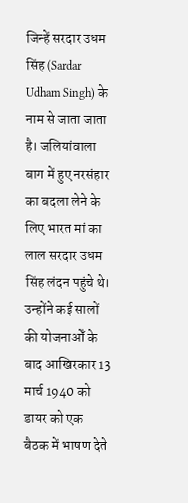जिन्हें सरदार उधम सिंह (Sardar Udham Singh) के नाम से जाता जाता है। जलियांवाला बाग में हुए नरसंहार का बदला लेने के लिए भारत मां का लाल सरदार उधम सिंह लंदन पहुंचे थे। उन्होंने कई सालों की योजनाओँ के बाद आखिरकार 13 मार्च 1940 को डायर को एक बैठक में भाषण देते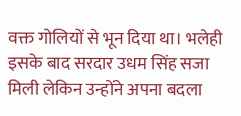वक्त गोलियों से भून दिया था। भलेही इसके बाद सरदार उधम सिंह सजा मिली लेकिन उन्होंने अपना बदला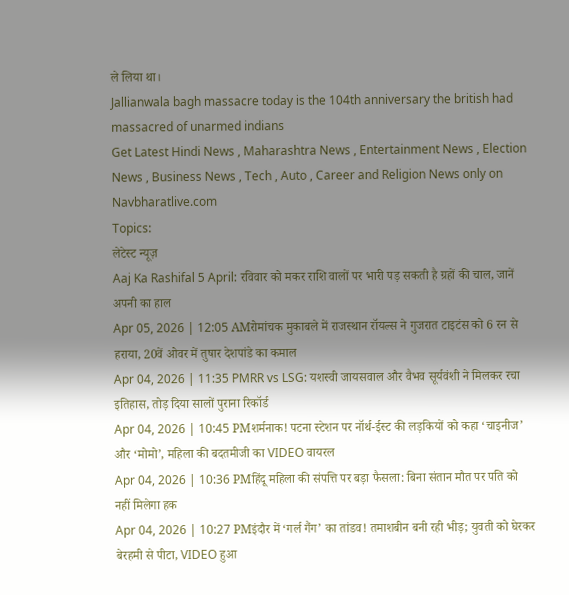ले लिया था।
Jallianwala bagh massacre today is the 104th anniversary the british had massacred of unarmed indians
Get Latest Hindi News , Maharashtra News , Entertainment News , Election News , Business News , Tech , Auto , Career and Religion News only on Navbharatlive.com
Topics:
लेटेस्ट न्यूज़
Aaj Ka Rashifal 5 April: रविवार को मकर राशि वालों पर भारी पड़ सकती है ग्रहों की चाल, जानें अपनी का हाल
Apr 05, 2026 | 12:05 AMरोमांचक मुकाबले में राजस्थान रॉयल्स ने गुजरात टाइटंस को 6 रन से हराया, 20वें ओवर में तुषार देशपांडे का कमाल
Apr 04, 2026 | 11:35 PMRR vs LSG: यशस्वी जायसवाल और वैभव सूर्यवंशी ने मिलकर रचा इतिहास, तोड़ दिया सालों पुराना रिकॉर्ड
Apr 04, 2026 | 10:45 PMशर्मनाक! पटना स्टेशन पर नॉर्थ-ईस्ट की लड़कियों को कहा ‘चाइनीज’ और ‘मोमो’, महिला की बदतमीजी का VIDEO वायरल
Apr 04, 2026 | 10:36 PMहिंदू महिला की संपत्ति पर बड़ा फैसला: बिना संतान मौत पर पति को नहीं मिलेगा हक
Apr 04, 2026 | 10:27 PMइंदौर में ‘गर्ल गैंग’ का तांडव! तमाशबीन बनी रही भीड़; युवती को घेरकर बेरहमी से पीटा, VIDEO हुआ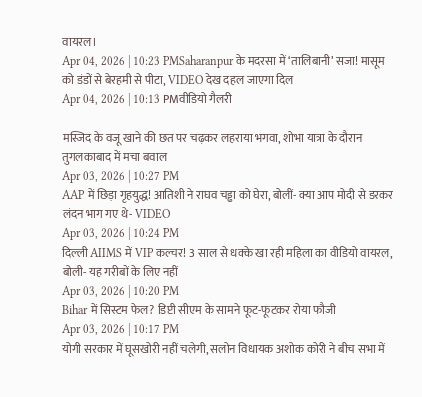वायरल।
Apr 04, 2026 | 10:23 PMSaharanpur के मदरसा में ‘तालिबानी’ सजा! मासूम को डंडों से बेरहमी से पीटा, VIDEO देख दहल जाएगा दिल
Apr 04, 2026 | 10:13 PMवीडियो गैलरी

मस्जिद के वजू खाने की छत पर चढ़कर लहराया भगवा, शोभा यात्रा के दौरान तुगलकाबाद में मचा बवाल
Apr 03, 2026 | 10:27 PM
AAP में छिड़ा गृहयुद्ध! आतिशी ने राघव चड्ढा को घेरा, बोलीं- क्या आप मोदी से डरकर लंदन भाग गए थे- VIDEO
Apr 03, 2026 | 10:24 PM
दिल्ली AIIMS में VIP कल्चर! 3 साल से धक्के खा रही महिला का वीडियो वायरल, बोली- यह गरीबों के लिए नहीं
Apr 03, 2026 | 10:20 PM
Bihar में सिस्टम फेल? डिप्टी सीएम के सामने फूट-फूटकर रोया फौजी
Apr 03, 2026 | 10:17 PM
योगी सरकार में घूसखोरी नहीं चलेगी, सलोन विधायक अशोक कोरी ने बीच सभा में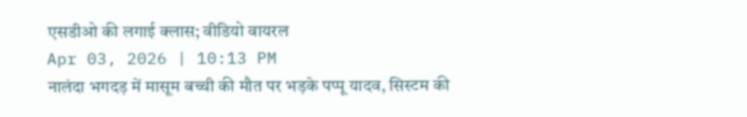एसडीओ की लगाई क्लास; वीडियो वायरल
Apr 03, 2026 | 10:13 PM
नालंदा भगदड़ में मासूम बच्ची की मौत पर भड़के पप्पू यादव, सिस्टम की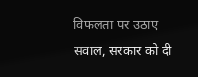विफलता पर उठाए सवाल, सरकार को दी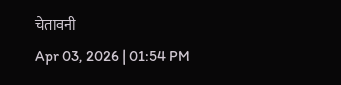चेतावनी
Apr 03, 2026 | 01:54 PM